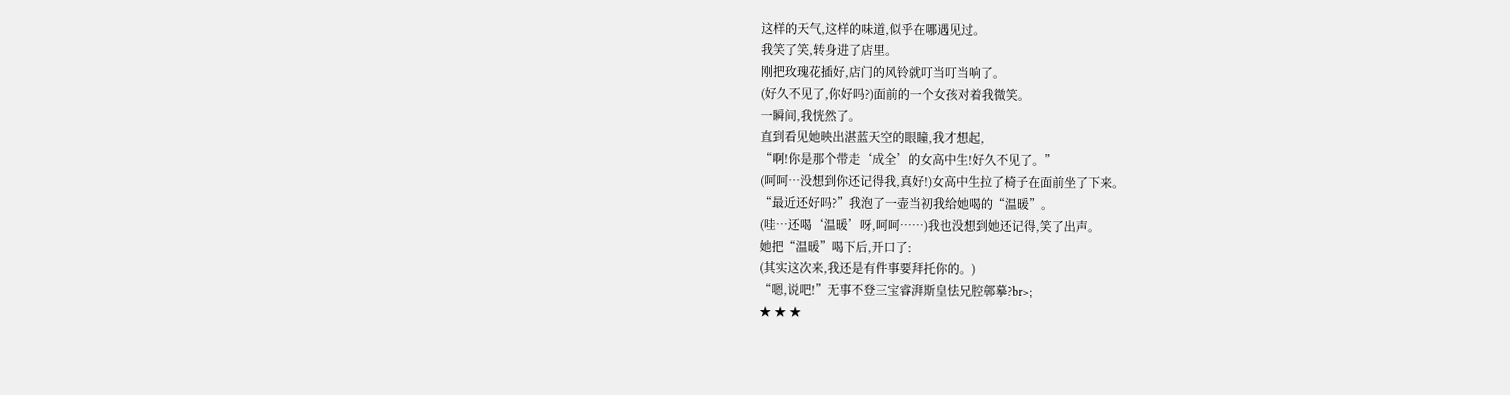这样的天气,这样的味道,似乎在哪遇见过。
我笑了笑,转身进了店里。
刚把玫瑰花插好,店门的风铃就叮当叮当响了。
(好久不见了,你好吗?)面前的一个女孩对着我微笑。
一瞬间,我恍然了。
直到看见她映出湛蓝天空的眼瞳,我才想起,
“啊!你是那个带走‘成全’的女高中生!好久不见了。”
(呵呵…没想到你还记得我,真好!)女高中生拉了椅子在面前坐了下来。
“最近还好吗?”我泡了一壶当初我给她喝的“温暖”。
(哇…还喝‘温暖’呀,呵呵……)我也没想到她还记得,笑了出声。
她把“温暖”喝下后,开口了:
(其实这次来,我还是有件事要拜托你的。)
“嗯,说吧!”无事不登三宝睿湃斯皇怯兄腔鄣摹?br>;
★ ★ ★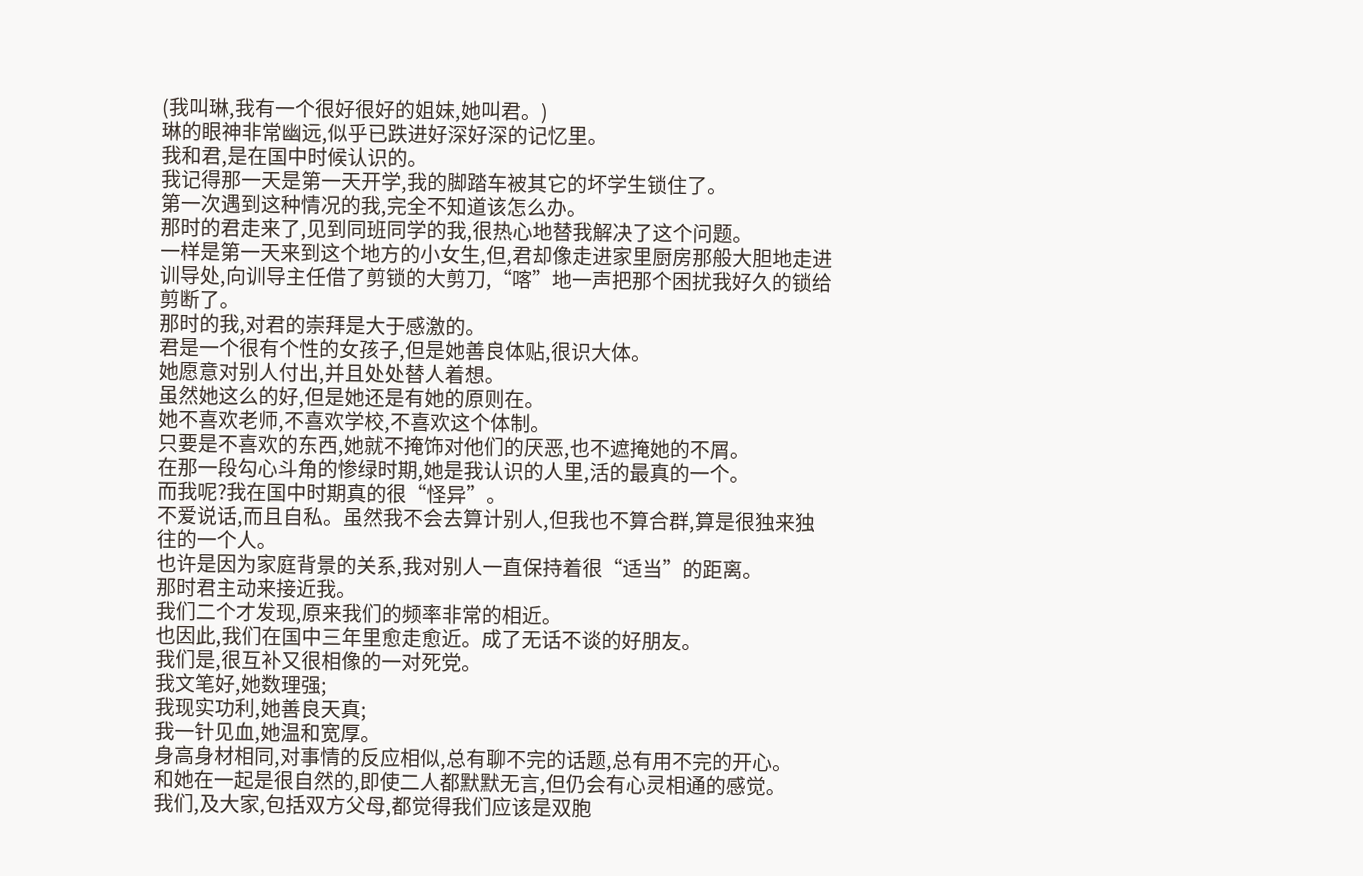(我叫琳,我有一个很好很好的姐妹,她叫君。)
琳的眼神非常幽远,似乎已跌进好深好深的记忆里。
我和君,是在国中时候认识的。
我记得那一天是第一天开学,我的脚踏车被其它的坏学生锁住了。
第一次遇到这种情况的我,完全不知道该怎么办。
那时的君走来了,见到同班同学的我,很热心地替我解决了这个问题。
一样是第一天来到这个地方的小女生,但,君却像走进家里厨房那般大胆地走进训导处,向训导主任借了剪锁的大剪刀,“喀”地一声把那个困扰我好久的锁给剪断了。
那时的我,对君的崇拜是大于感激的。
君是一个很有个性的女孩子,但是她善良体贴,很识大体。
她愿意对别人付出,并且处处替人着想。
虽然她这么的好,但是她还是有她的原则在。
她不喜欢老师,不喜欢学校,不喜欢这个体制。
只要是不喜欢的东西,她就不掩饰对他们的厌恶,也不遮掩她的不屑。
在那一段勾心斗角的惨绿时期,她是我认识的人里,活的最真的一个。
而我呢?我在国中时期真的很“怪异”。
不爱说话,而且自私。虽然我不会去算计别人,但我也不算合群,算是很独来独往的一个人。
也许是因为家庭背景的关系,我对别人一直保持着很“适当”的距离。
那时君主动来接近我。
我们二个才发现,原来我们的频率非常的相近。
也因此,我们在国中三年里愈走愈近。成了无话不谈的好朋友。
我们是,很互补又很相像的一对死党。
我文笔好,她数理强;
我现实功利,她善良天真;
我一针见血,她温和宽厚。
身高身材相同,对事情的反应相似,总有聊不完的话题,总有用不完的开心。
和她在一起是很自然的,即使二人都默默无言,但仍会有心灵相通的感觉。
我们,及大家,包括双方父母,都觉得我们应该是双胞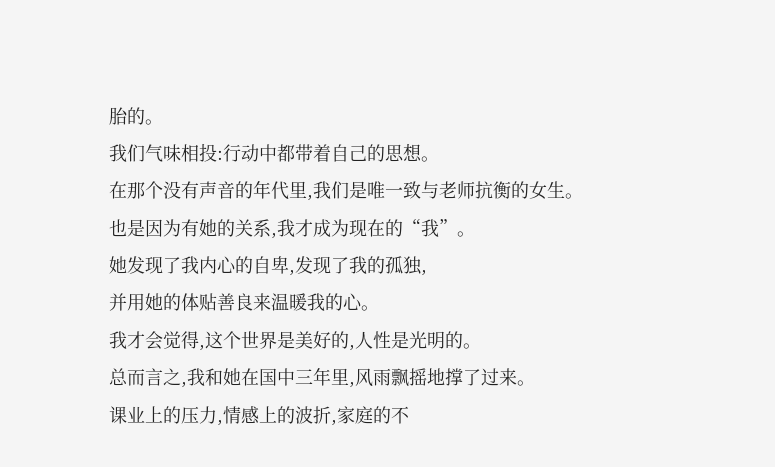胎的。
我们气味相投:行动中都带着自己的思想。
在那个没有声音的年代里,我们是唯一致与老师抗衡的女生。
也是因为有她的关系,我才成为现在的“我”。
她发现了我内心的自卑,发现了我的孤独,
并用她的体贴善良来温暖我的心。
我才会觉得,这个世界是美好的,人性是光明的。
总而言之,我和她在国中三年里,风雨飘摇地撑了过来。
课业上的压力,情感上的波折,家庭的不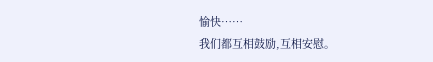愉快……
我们都互相鼓励,互相安慰。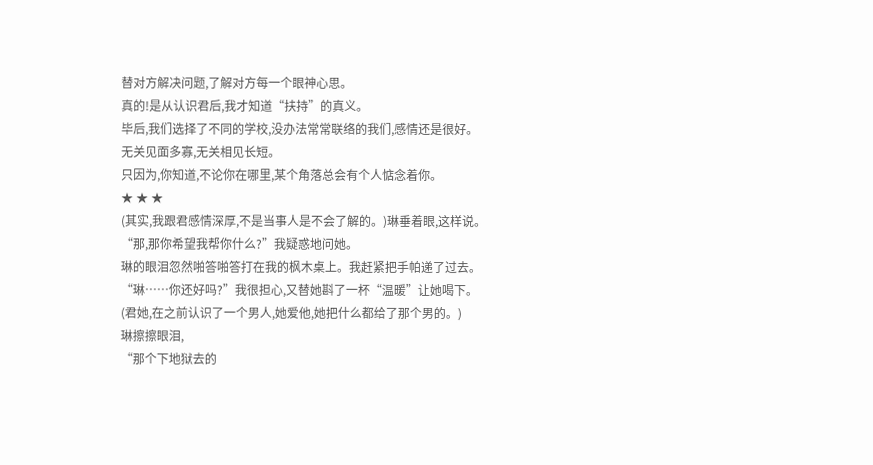替对方解决问题,了解对方每一个眼神心思。
真的!是从认识君后,我才知道“扶持”的真义。
毕后,我们选择了不同的学校,没办法常常联络的我们,感情还是很好。
无关见面多寡,无关相见长短。
只因为,你知道,不论你在哪里,某个角落总会有个人惦念着你。
★ ★ ★
(其实,我跟君感情深厚,不是当事人是不会了解的。)琳垂着眼,这样说。
“那,那你希望我帮你什么?”我疑惑地问她。
琳的眼泪忽然啪答啪答打在我的枫木桌上。我赶紧把手帕递了过去。
“琳……你还好吗?”我很担心,又替她斟了一杯“温暖”让她喝下。
(君她,在之前认识了一个男人,她爱他,她把什么都给了那个男的。)
琳擦擦眼泪,
“那个下地狱去的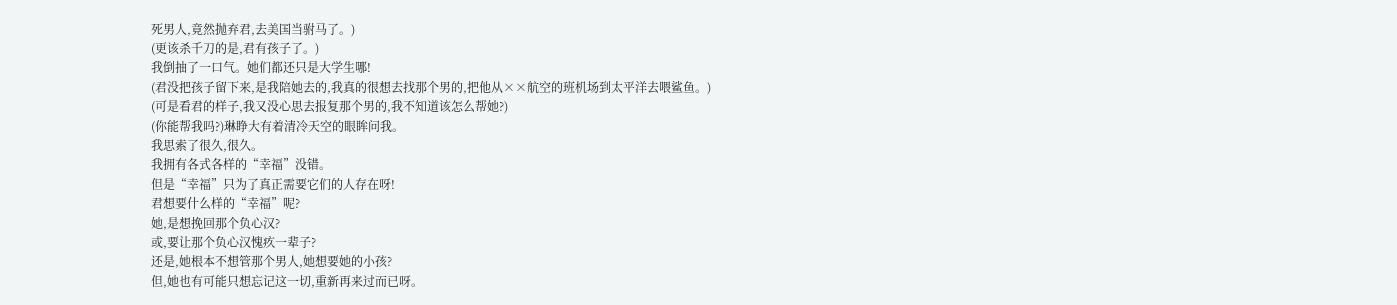死男人,竟然抛弃君,去美国当驸马了。)
(更该杀千刀的是,君有孩子了。)
我倒抽了一口气。她们都还只是大学生哪!
(君没把孩子留下来,是我陪她去的,我真的很想去找那个男的,把他从××航空的班机场到太平洋去喂鲨鱼。)
(可是看君的样子,我又没心思去报复那个男的,我不知道该怎么帮她?)
(你能帮我吗?)琳睁大有着清冷天空的眼眸问我。
我思索了很久,很久。
我拥有各式各样的“幸福”没错。
但是“幸福”只为了真正需要它们的人存在呀!
君想要什么样的“幸福”呢?
她,是想挽回那个负心汉?
或,要让那个负心汉愧疚一辈子?
还是,她根本不想管那个男人,她想要她的小孩?
但,她也有可能只想忘记这一切,重新再来过而已呀。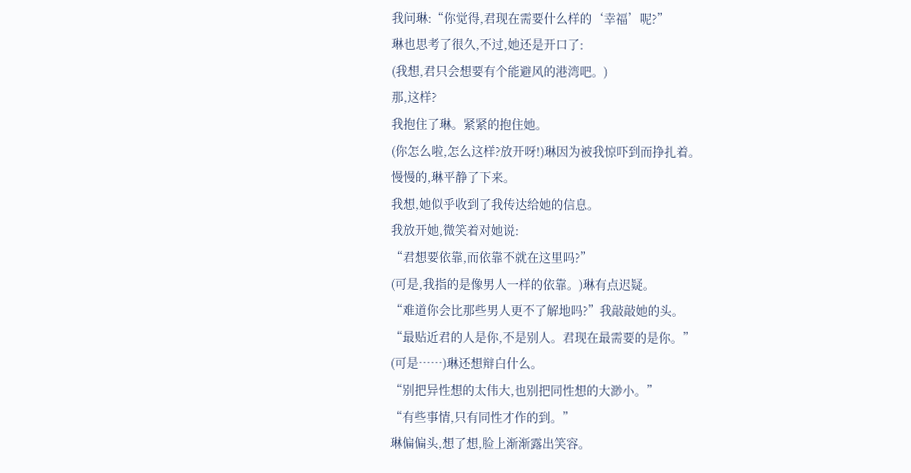我问琳:“你觉得,君现在需要什么样的‘幸福’呢?”
琳也思考了很久,不过,她还是开口了:
(我想,君只会想要有个能避风的港湾吧。)
那,这样?
我抱住了琳。紧紧的抱住她。
(你怎么啦,怎么这样?放开呀!)琳因为被我惊吓到而挣扎着。
慢慢的,琳平静了下来。
我想,她似乎收到了我传达给她的信息。
我放开她,微笑着对她说:
“君想要依靠,而依靠不就在这里吗?”
(可是,我指的是像男人一样的依靠。)琳有点迟疑。
“难道你会比那些男人更不了解地吗?”我敲敲她的头。
“最贴近君的人是你,不是别人。君现在最需要的是你。”
(可是……)琳还想辩白什么。
“别把异性想的太伟大,也别把同性想的大渺小。”
“有些事情,只有同性才作的到。”
琳偏偏头,想了想,脸上渐渐露出笑容。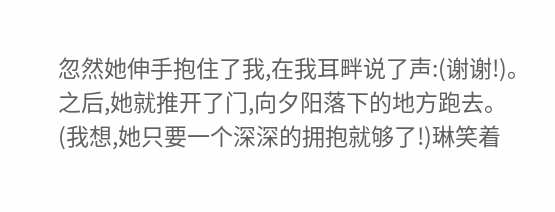忽然她伸手抱住了我,在我耳畔说了声:(谢谢!)。
之后,她就推开了门,向夕阳落下的地方跑去。
(我想,她只要一个深深的拥抱就够了!)琳笑着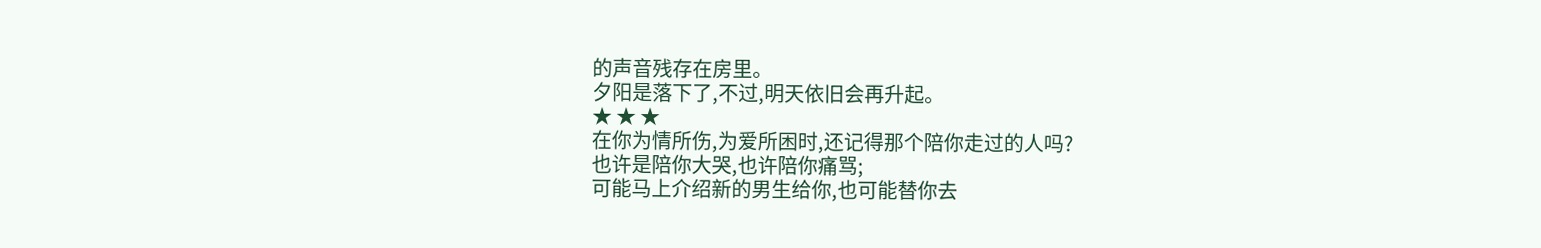的声音残存在房里。
夕阳是落下了,不过,明天依旧会再升起。
★ ★ ★
在你为情所伤,为爱所困时,还记得那个陪你走过的人吗?
也许是陪你大哭,也许陪你痛骂;
可能马上介绍新的男生给你,也可能替你去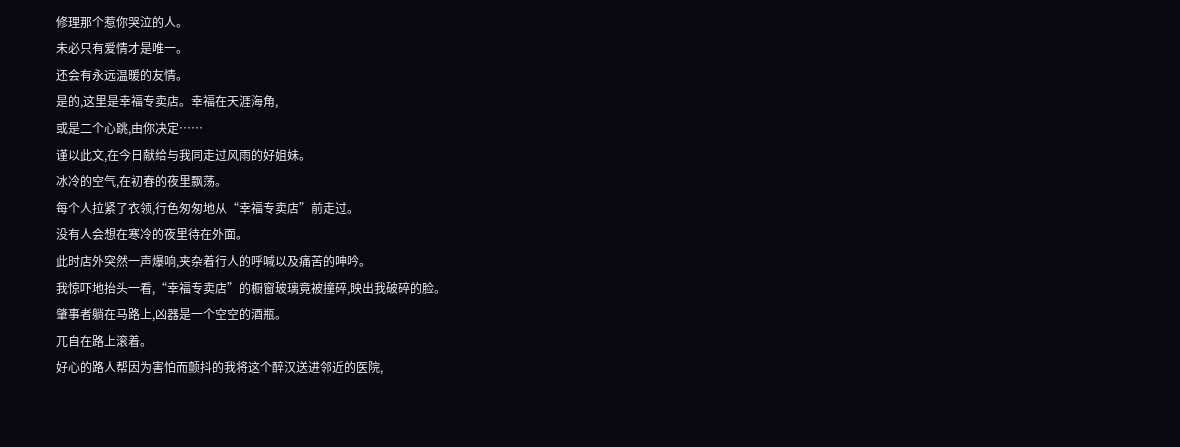修理那个惹你哭泣的人。
未必只有爱情才是唯一。
还会有永远温暖的友情。
是的,这里是幸福专卖店。幸福在天涯海角,
或是二个心跳,由你决定……
谨以此文,在今日献给与我同走过风雨的好姐妹。
冰冷的空气,在初春的夜里飘荡。
每个人拉紧了衣领,行色匆匆地从“幸福专卖店”前走过。
没有人会想在寒冷的夜里待在外面。
此时店外突然一声爆响,夹杂着行人的呼喊以及痛苦的呻吟。
我惊吓地抬头一看,“幸福专卖店”的橱窗玻璃竟被撞碎,映出我破碎的脸。
肇事者躺在马路上,凶器是一个空空的酒瓶。
兀自在路上滚着。
好心的路人帮因为害怕而颤抖的我将这个醉汉送进邻近的医院,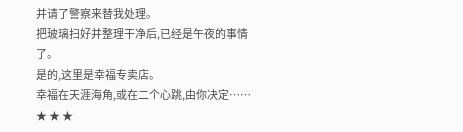并请了警察来替我处理。
把玻璃扫好并整理干净后,已经是午夜的事情了。
是的,这里是幸福专卖店。
幸福在天涯海角,或在二个心跳,由你决定……
★ ★ ★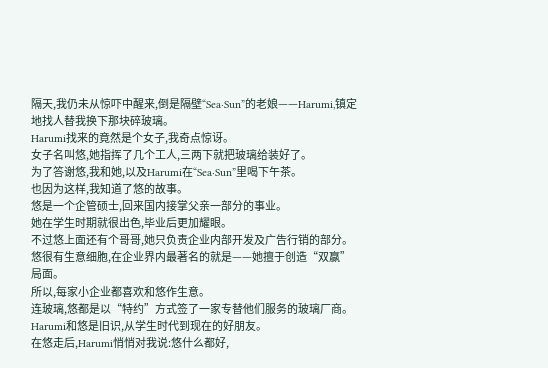隔天,我仍未从惊吓中醒来,倒是隔壁“Sea·Sun”的老娘——Harumi,镇定地找人替我换下那块碎玻璃。
Harumi找来的竟然是个女子,我奇点惊讶。
女子名叫悠,她指挥了几个工人,三两下就把玻璃给装好了。
为了答谢悠,我和她,以及Harumi在“Sea·Sun”里喝下午茶。
也因为这样,我知道了悠的故事。
悠是一个企管硕士,回来国内接掌父亲一部分的事业。
她在学生时期就很出色,毕业后更加耀眼。
不过悠上面还有个哥哥,她只负责企业内部开发及广告行销的部分。
悠很有生意细胞,在企业界内最著名的就是——她擅于创造“双赢”局面。
所以,每家小企业都喜欢和悠作生意。
连玻璃,悠都是以“特约”方式签了一家专替他们服务的玻璃厂商。
Harumi和悠是旧识,从学生时代到现在的好朋友。
在悠走后,Harumi悄悄对我说:悠什么都好,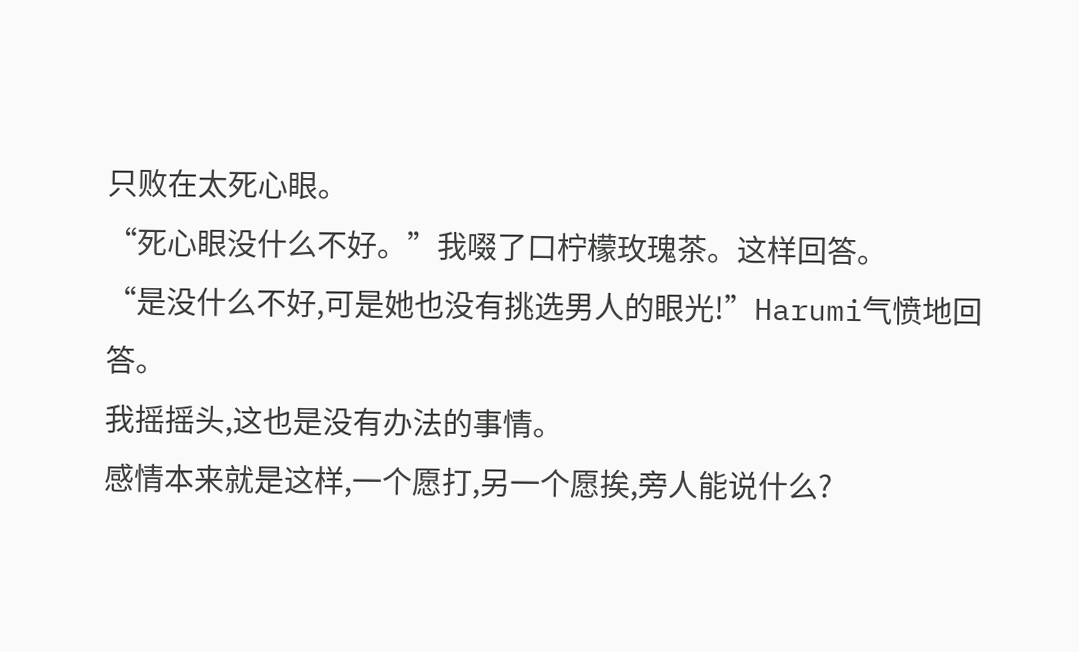只败在太死心眼。
“死心眼没什么不好。”我啜了口柠檬玫瑰茶。这样回答。
“是没什么不好,可是她也没有挑选男人的眼光!”Harumi气愤地回答。
我摇摇头,这也是没有办法的事情。
感情本来就是这样,一个愿打,另一个愿挨,旁人能说什么?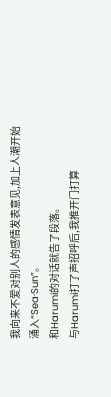我向来不爱对别人的感情发表意见,加上人潮开始涌入“Sea·Sun”。
和Harumi的对话就告了段落。
与Harumi打了声招呼后,我推开门打算